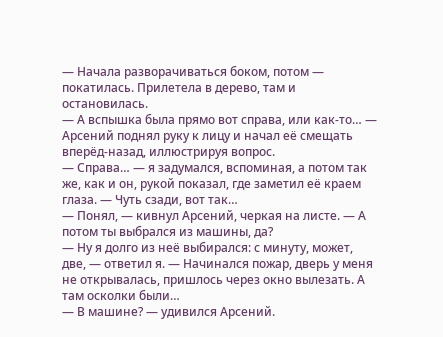— Начала разворачиваться боком, потом — покатилась. Прилетела в дерево, там и остановилась.
— А вспышка была прямо вот справа, или как-то… — Арсений поднял руку к лицу и начал её смещать вперёд-назад, иллюстрируя вопрос.
— Справа… — я задумался, вспоминая, а потом так же, как и он, рукой показал, где заметил её краем глаза. — Чуть сзади, вот так…
— Понял, — кивнул Арсений, черкая на листе. — А потом ты выбрался из машины, да?
— Ну я долго из неё выбирался: с минуту, может, две, — ответил я. — Начинался пожар, дверь у меня не открывалась, пришлось через окно вылезать. А там осколки были…
— В машине? — удивился Арсений.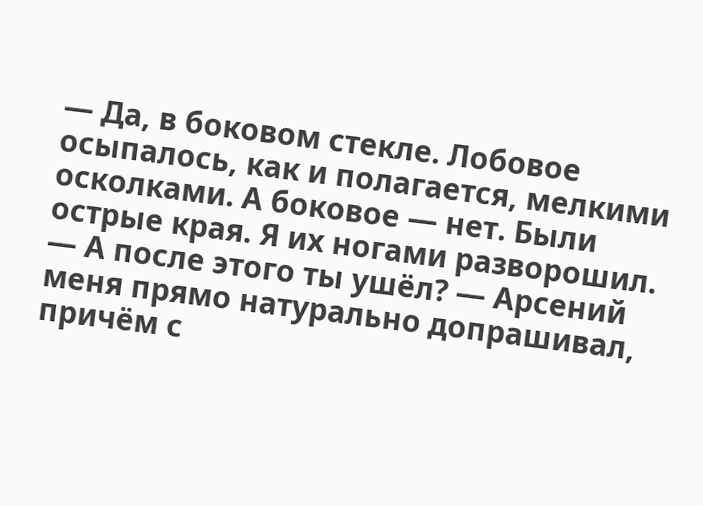— Да, в боковом стекле. Лобовое осыпалось, как и полагается, мелкими осколками. А боковое — нет. Были острые края. Я их ногами разворошил.
— А после этого ты ушёл? — Арсений меня прямо натурально допрашивал, причём с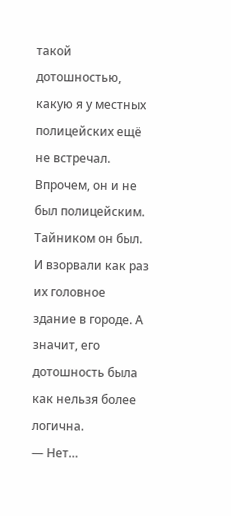такой дотошностью, какую я у местных полицейских ещё не встречал.
Впрочем, он и не был полицейским. Тайником он был. И взорвали как раз их головное здание в городе. А значит, его дотошность была как нельзя более логична.
— Нет…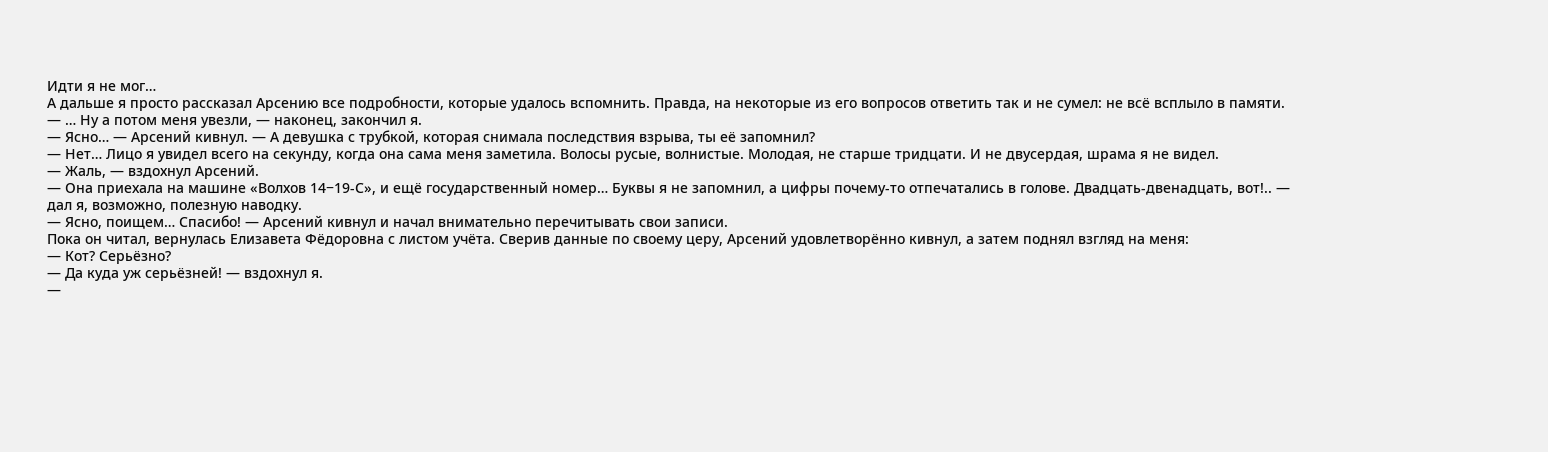Идти я не мог…
А дальше я просто рассказал Арсению все подробности, которые удалось вспомнить. Правда, на некоторые из его вопросов ответить так и не сумел: не всё всплыло в памяти.
— … Ну а потом меня увезли, — наконец, закончил я.
— Ясно… — Арсений кивнул. — А девушка с трубкой, которая снимала последствия взрыва, ты её запомнил?
— Нет… Лицо я увидел всего на секунду, когда она сама меня заметила. Волосы русые, волнистые. Молодая, не старше тридцати. И не двусердая, шрама я не видел.
— Жаль, — вздохнул Арсений.
— Она приехала на машине «Волхов 14−19-С», и ещё государственный номер… Буквы я не запомнил, а цифры почему-то отпечатались в голове. Двадцать-двенадцать, вот!.. — дал я, возможно, полезную наводку.
— Ясно, поищем… Спасибо! — Арсений кивнул и начал внимательно перечитывать свои записи.
Пока он читал, вернулась Елизавета Фёдоровна с листом учёта. Сверив данные по своему церу, Арсений удовлетворённо кивнул, а затем поднял взгляд на меня:
— Кот? Серьёзно?
— Да куда уж серьёзней! — вздохнул я.
—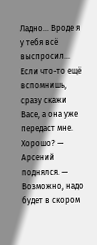Ладно… Вроде я у тебя всё выспросил… Если что-то ещё вспомнишь, сразу скажи Васе, а она уже передаст мне. Хорошо? — Арсений поднялся. — Возможно, надо будет в скором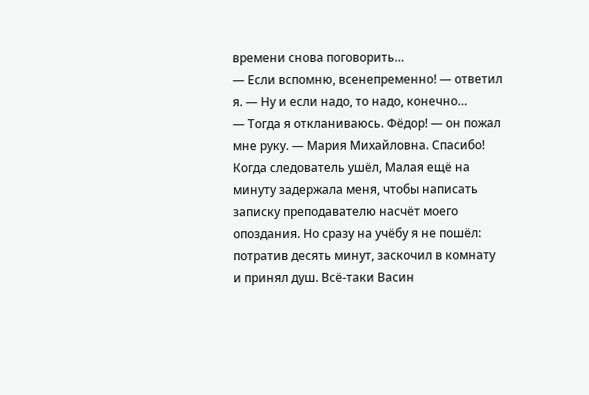времени снова поговорить…
— Если вспомню, всенепременно! — ответил я. — Ну и если надо, то надо, конечно…
— Тогда я откланиваюсь. Фёдор! — он пожал мне руку. — Мария Михайловна. Спасибо!
Когда следователь ушёл, Малая ещё на минуту задержала меня, чтобы написать записку преподавателю насчёт моего опоздания. Но сразу на учёбу я не пошёл: потратив десять минут, заскочил в комнату и принял душ. Всё-таки Васин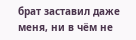брат заставил даже меня, ни в чём не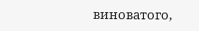виноватого,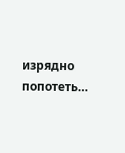изрядно попотеть…